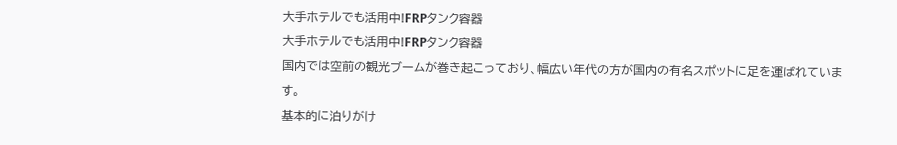大手ホテルでも活用中!FRPタンク容器
大手ホテルでも活用中!FRPタンク容器
国内では空前の観光ブームが巻き起こっており、幅広い年代の方が国内の有名スポットに足を運ばれています。
基本的に泊りがけ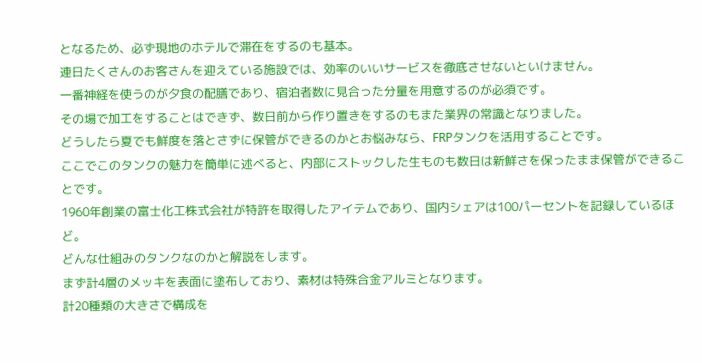となるため、必ず現地のホテルで滞在をするのも基本。
連日たくさんのお客さんを迎えている施設では、効率のいいサービスを徹底させないといけません。
一番神経を使うのが夕食の配膳であり、宿泊者数に見合った分量を用意するのが必須です。
その場で加工をすることはできず、数日前から作り置きをするのもまた業界の常識となりました。
どうしたら夏でも鮮度を落とさずに保管ができるのかとお悩みなら、FRPタンクを活用することです。
ここでこのタンクの魅力を簡単に述べると、内部にストックした生ものも数日は新鮮さを保ったまま保管ができることです。
1960年創業の富士化工株式会社が特許を取得したアイテムであり、国内シェアは100パーセントを記録しているほど。
どんな仕組みのタンクなのかと解説をします。
まず計4層のメッキを表面に塗布しており、素材は特殊合金アルミとなります。
計20種類の大きさで構成を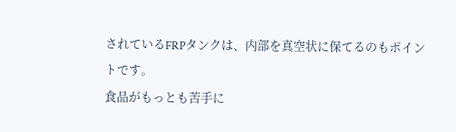されているFRPタンクは、内部を真空状に保てるのもポイントです。
食品がもっとも苦手に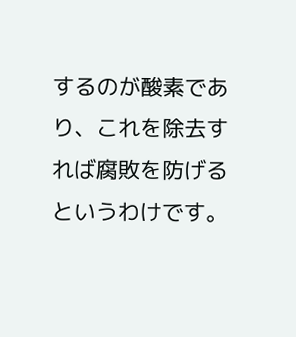するのが酸素であり、これを除去すれば腐敗を防げるというわけです。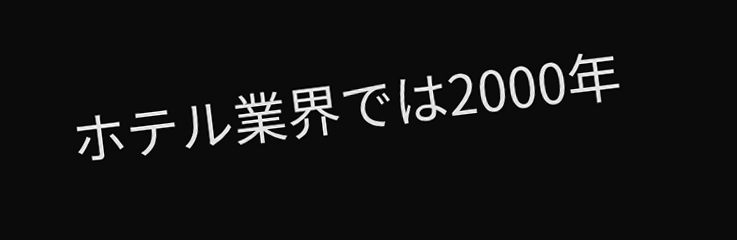ホテル業界では2000年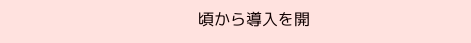頃から導入を開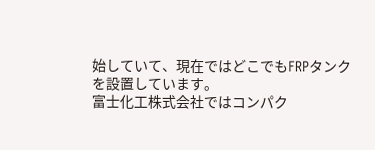始していて、現在ではどこでもFRPタンクを設置しています。
富士化工株式会社ではコンパク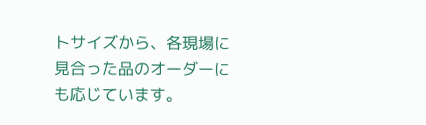トサイズから、各現場に見合った品のオーダーにも応じています。